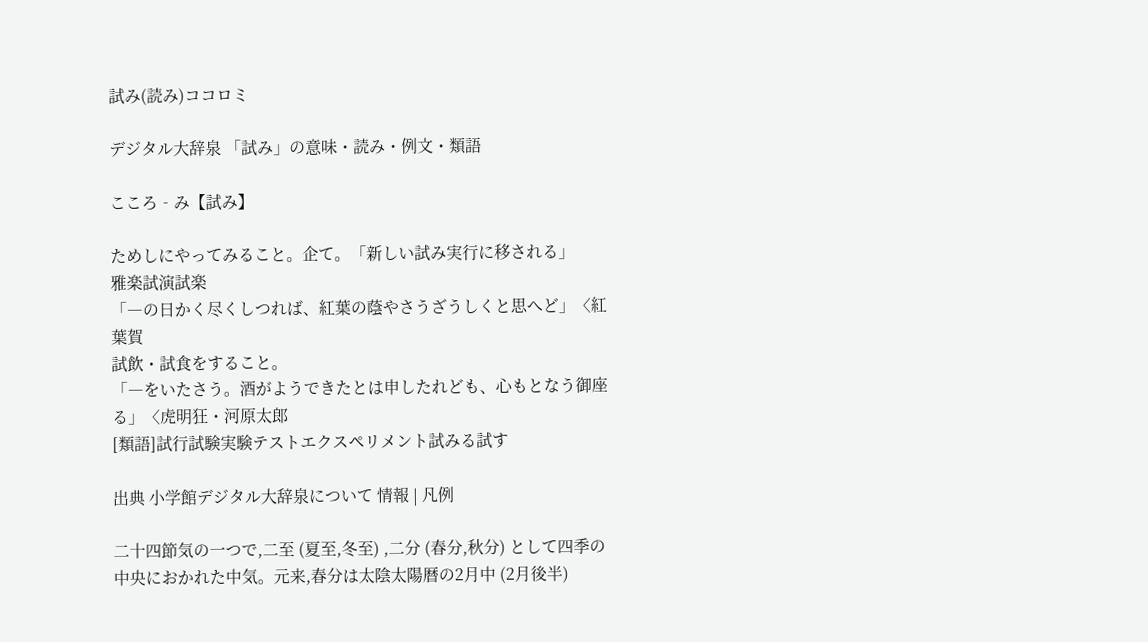試み(読み)ココロミ

デジタル大辞泉 「試み」の意味・読み・例文・類語

こころ‐み【試み】

ためしにやってみること。企て。「新しい試み実行に移される」
雅楽試演試楽
「―の日かく尽くしつれば、紅葉の蔭やさうざうしくと思へど」〈紅葉賀
試飲・試食をすること。
「―をいたさう。酒がようできたとは申したれども、心もとなう御座る」〈虎明狂・河原太郎
[類語]試行試験実験テストエクスペリメント試みる試す

出典 小学館デジタル大辞泉について 情報 | 凡例

二十四節気の一つで,二至 (夏至,冬至) ,二分 (春分,秋分) として四季の中央におかれた中気。元来,春分は太陰太陽暦の2月中 (2月後半)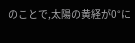のことで,太陽の黄経が0°に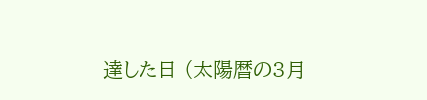達した日 (太陽暦の3月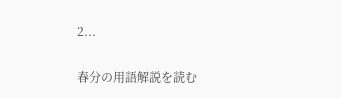2...

春分の用語解説を読む